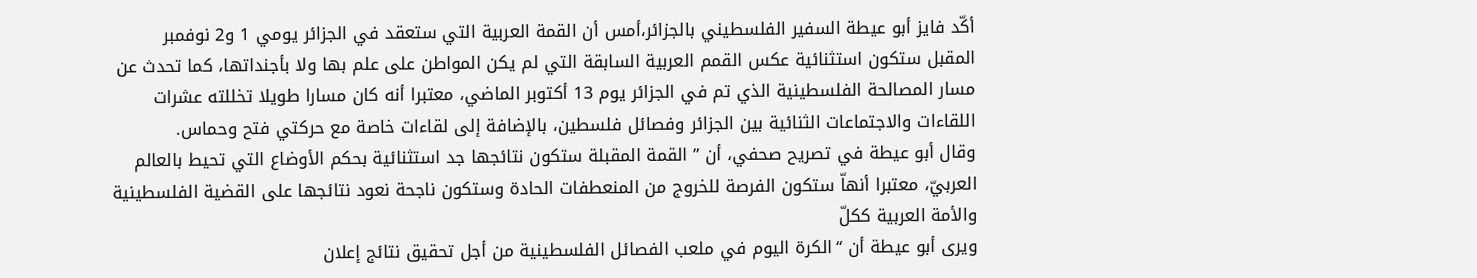أكّد فايز أبو عيطة السفير الفلسطيني بالجزائر،أمس أن القمة العربية التي ستعقد في الجزائر يومي 1 و2 نوفمبر المقبل ستكون استثنائية عكس القمم العربية السابقة التي لم يكن المواطن على علم بها ولا بأجنداتها، كما تحدث عن مسار المصالحة الفلسطينية الذي تم في الجزائر يوم 13 أكتوبر الماضي، معتبرا أنه كان مسارا طويلا تخللته عشرات اللقاءات والاجتماعات الثنائية بين الجزائر وفصائل فلسطين، بالإضافة إلى لقاءات خاصة مع حركتي فتح وحماس.
وقال أبو عيطة في تصريح صحفي، أن ” القمة المقبلة ستكون نتائجها جد استثنائية بحكم الأوضاع التي تحيط بالعالم العربيّ، معتبرا أنهاّ ستكون الفرصة للخروج من المنعطفات الحادة وستكون ناجحة نعود نتائجها على القضية الفلسطينية والأمة العربية ككلّ
ويرى أبو عيطة أن “الكرة اليوم في ملعب الفصائل الفلسطينية من أجل تحقيق نتائج إعلان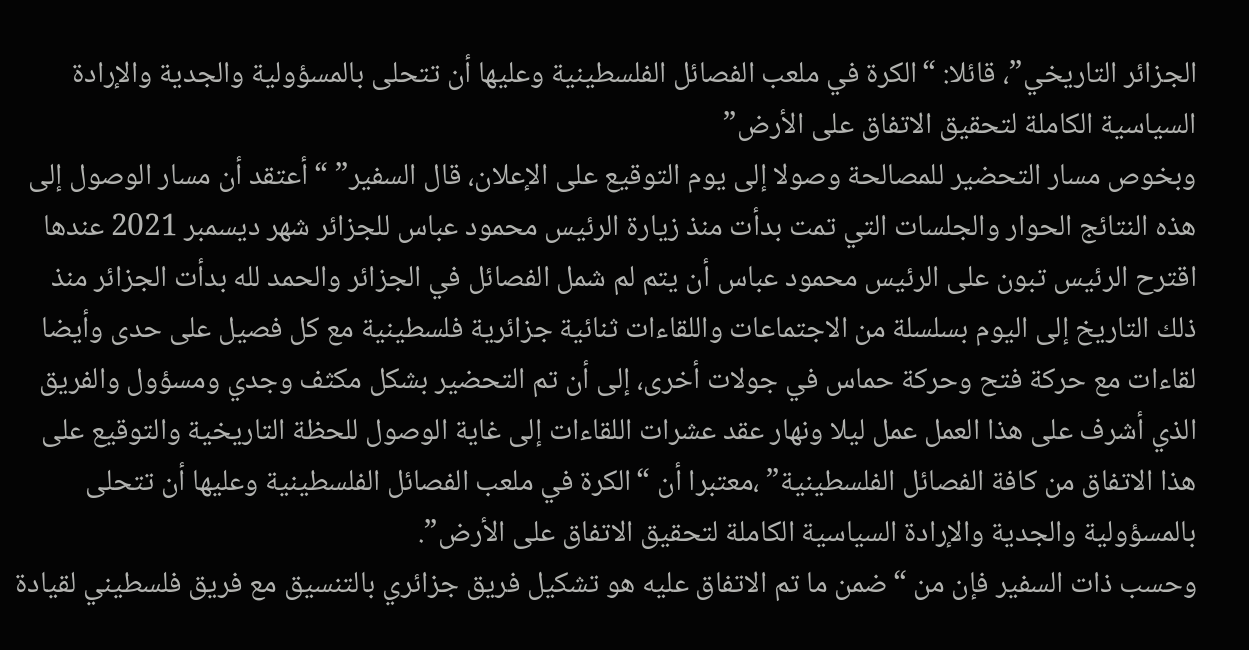الجزائر التاريخي”، قائلا: “الكرة في ملعب الفصائل الفلسطينية وعليها أن تتحلى بالمسؤولية والجدية والإرادة السياسية الكاملة لتحقيق الاتفاق على الأرض”
وبخوص مسار التحضير للمصالحة وصولا إلى يوم التوقيع على الإعلان، قال السفير” “أعتقد أن مسار الوصول إلى هذه النتائج الحوار والجلسات التي تمت بدأت منذ زيارة الرئيس محمود عباس للجزائر شهر ديسمبر 2021 عندها اقترح الرئيس تبون على الرئيس محمود عباس أن يتم لم شمل الفصائل في الجزائر والحمد لله بدأت الجزائر منذ ذلك التاريخ إلى اليوم بسلسلة من الاجتماعات واللقاءات ثنائية جزائرية فلسطينية مع كل فصيل على حدى وأيضا لقاءات مع حركة فتح وحركة حماس في جولات أخرى، إلى أن تم التحضير بشكل مكثف وجدي ومسؤول والفريق الذي أشرف على هذا العمل عمل ليلا ونهار عقد عشرات اللقاءات إلى غاية الوصول للحظة التاريخية والتوقيع على هذا الاتفاق من كافة الفصائل الفلسطينية” ،معتبرا أن “الكرة في ملعب الفصائل الفلسطينية وعليها أن تتحلى بالمسؤولية والجدية والإرادة السياسية الكاملة لتحقيق الاتفاق على الأرض”.
وحسب ذات السفير فإن من “ضمن ما تم الاتفاق عليه هو تشكيل فريق جزائري بالتنسيق مع فريق فلسطيني لقيادة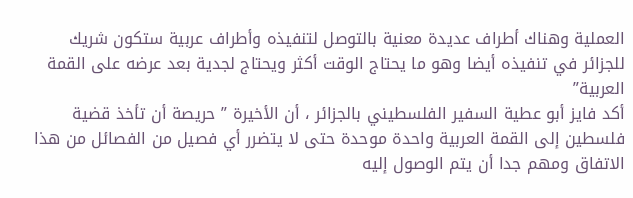العملية وهناك أطراف عديدة معنية بالتوصل لتنفيذه وأطراف عربية ستكون شريك للجزائر في تنفيذه أيضا وهو ما يحتاج الوقت أكثر ويحتاج لجدية بعد عرضه على القمة العربية”
أكد فايز أبو عطية السفير الفلسطيني بالجزائر ، أن الأخيرة ” حريصة أن تأخذ قضية فلسطين إلى القمة العربية واحدة موحدة حتى لا يتضرر أي فصيل من الفصائل من هذا الاتفاق ومهم جدا أن يتم الوصول إليه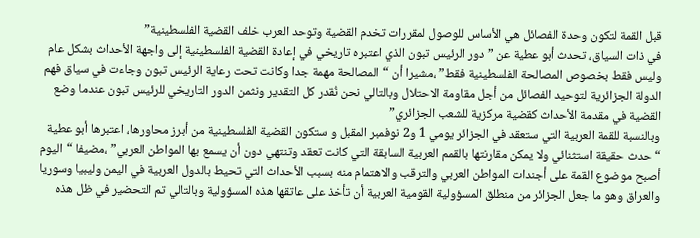قبل القمة لتكون وحدة الفصائل هي الأساس للوصول لمقررات تخدم القضية وتوحد العرب خلف القضية الفلسطينية”
في ذات السياق، تحدث أبو عطية عن ” دور الرئيس تبون الذي اعتبره تاريخي في إعادة القضية الفلسطينية إلى واجهة الأحداث بشكل عام وليس فقط بخصوص المصالحة الفلسطينية فقط” ،مشيرا أن “المصالحة مهمة جدا وكانت تحت رعاية الرئيس تبون وجاءت في سياق فهم الدولة الجزائرية لتوحيد الفصائل من أجل مقاومة الاحتلال وبالتالي نحن نُقدر كل التقدير ونثمن الدور التاريخي للرئيس تبون عندما وضع القضية في مقدمة الأحداث كقضية مركزية للشعب الجزائري”
وبالنسبة للقمة العربية التي ستعقد في الجزائر يومي 1 و2 نوفمبر المقبل و ستكون القضية الفلسطينية من أبرز محاورها، اعتبرها أبو عطية “حدث حقيقة استثنائي ولا يمكن مقارنتها بالقمم العربية السابقة التي كانت تعقد وتنتهي دون أن يسمع بها المواطن العربي” ،مضيفا “اليوم أصبح موضوع القمة على أجندات المواطن العربي والترقب والاهتمام منه بسبب الأحداث التي تحيط بالدول العربية في اليمن وليبيا وسوريا والعراق وهو ما جعل الجزائر من منطلق المسؤولية القومية العربية أن تأخذ على عاتقها هذه المسؤولية وبالتالي تم التحضير في ظل هذه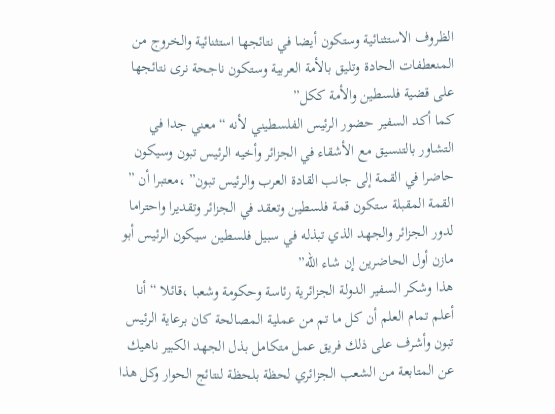الظروف الاستثنائية وستكون أيضا في نتائجها استثنائية والخروج من المنعطفات الحادة وتليق بالأمة العربية وستكون ناجحة نرى نتائجها على قضية فلسطين والأمة ككل”
كما أكد السفير حضور الرئيس الفلسطيني لأنه “معني جدا في التشاور بالتنسيق مع الأشقاء في الجزائر وأخيه الرئيس تبون وسيكون حاضرا في القمة إلى جانب القادة العرب والرئيس تبون” ،معتبرا أن ” القمة المقبلة ستكون قمة فلسطين وتعقد في الجزائر وتقديرا واحتراما لدور الجزائر والجهد الذي تبذله في سبيل فلسطين سيكون الرئيس أبو مازن أول الحاضرين إن شاء الله”
هذا وشكر السفير الدولة الجزائرية رئاسة وحكومة وشعبا ،قائلا “أنا أعلم تمام العلم أن كل ما تم من عملية المصالحة كان برعاية الرئيس تبون وأشرف على ذلك فريق عمل متكامل بذل الجهد الكبير ناهيك عن المتابعة من الشعب الجزائري لحظة بلحظة لنتائج الحوار وكل هذا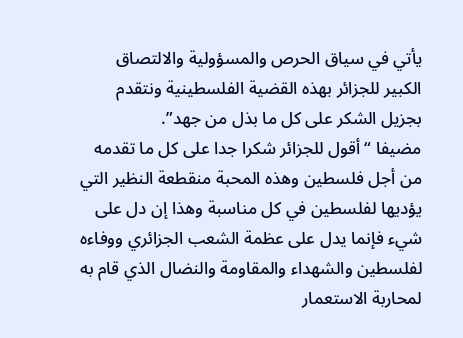يأتي في سياق الحرص والمسؤولية والالتصاق الكبير للجزائر بهذه القضية الفلسطينية ونتقدم بجزيل الشكر على كل ما بذل من جهد”.
مضيفا “أقول للجزائر شكرا جدا على كل ما تقدمه من أجل فلسطين وهذه المحبة منقطعة النظير التي يؤديها لفلسطين في كل مناسبة وهذا إن دل على شيء فإنما يدل على عظمة الشعب الجزائري ووفاءه لفلسطين والشهداء والمقاومة والنضال الذي قام به لمحاربة الاستعمار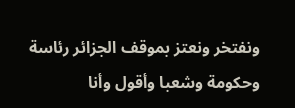ونفتخر ونعتز بموقف الجزائر رئاسة وحكومة وشعبا وأقول وأنا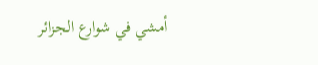أمشي في شوارع الجزائر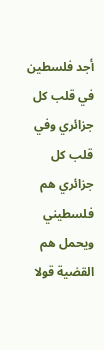أجد فلسطين في قلب كل جزائري وفي قلب كل جزائري هم فلسطيني ويحمل هم القضية قولا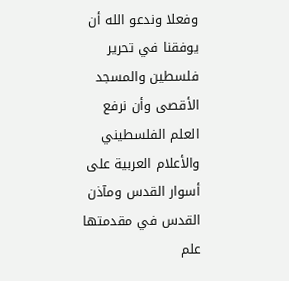وفعلا وندعو الله أن يوفقنا في تحرير فلسطين والمسجد الأقصى وأن نرفع العلم الفلسطيني والأعلام العربية على أسوار القدس ومآذن القدس في مقدمتها علم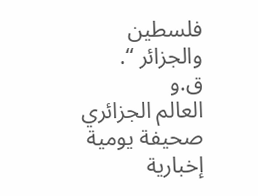فلسطين والجزائر “.
ق.و
العالم الجزائري صحيفة يومية إخبارية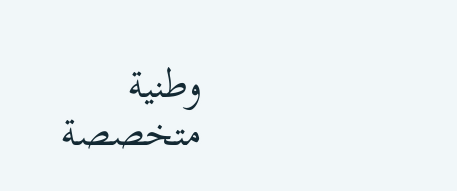وطنية متخصصة